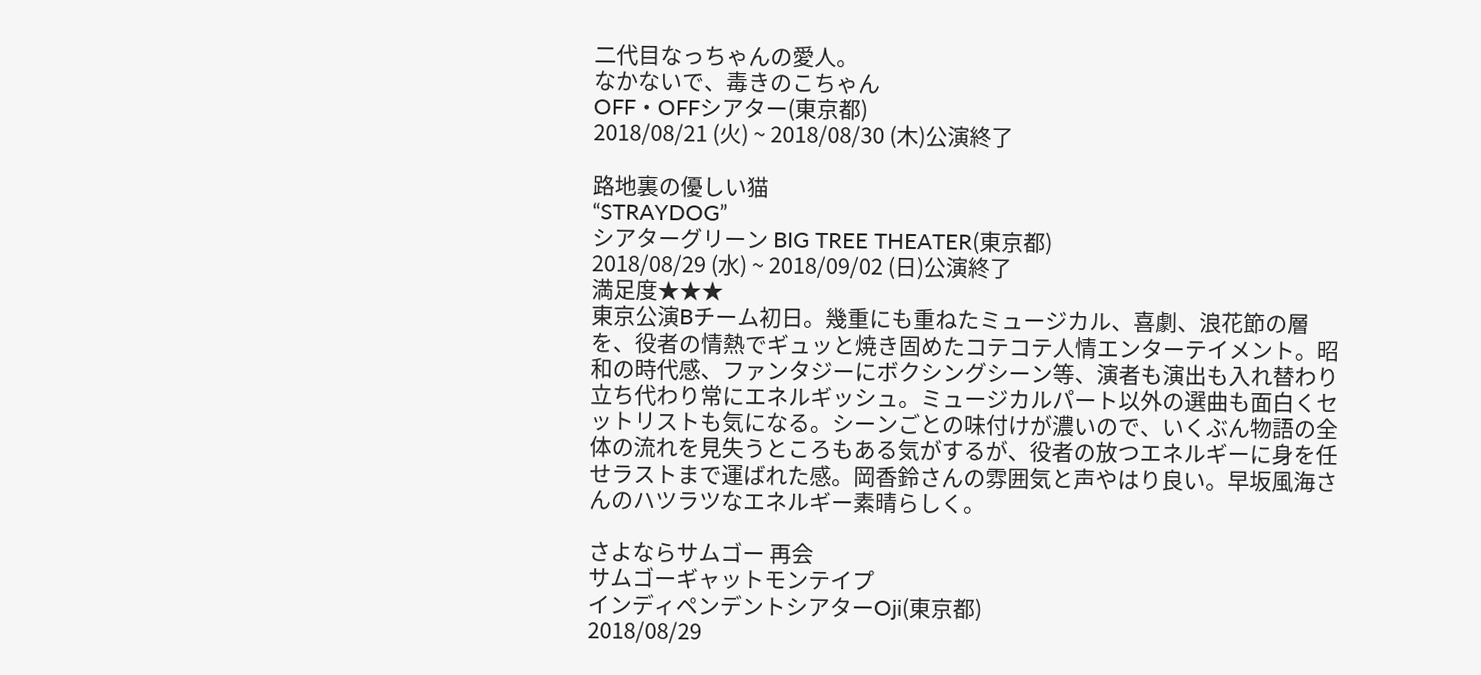二代目なっちゃんの愛人。
なかないで、毒きのこちゃん
OFF・OFFシアター(東京都)
2018/08/21 (火) ~ 2018/08/30 (木)公演終了

路地裏の優しい猫
“STRAYDOG”
シアターグリーン BIG TREE THEATER(東京都)
2018/08/29 (水) ~ 2018/09/02 (日)公演終了
満足度★★★
東京公演Bチーム初日。幾重にも重ねたミュージカル、喜劇、浪花節の層を、役者の情熱でギュッと焼き固めたコテコテ人情エンターテイメント。昭和の時代感、ファンタジーにボクシングシーン等、演者も演出も入れ替わり立ち代わり常にエネルギッシュ。ミュージカルパート以外の選曲も面白くセットリストも気になる。シーンごとの味付けが濃いので、いくぶん物語の全体の流れを見失うところもある気がするが、役者の放つエネルギーに身を任せラストまで運ばれた感。岡香鈴さんの雰囲気と声やはり良い。早坂風海さんのハツラツなエネルギー素晴らしく。

さよならサムゴー 再会
サムゴーギャットモンテイプ
インディペンデントシアターOji(東京都)
2018/08/29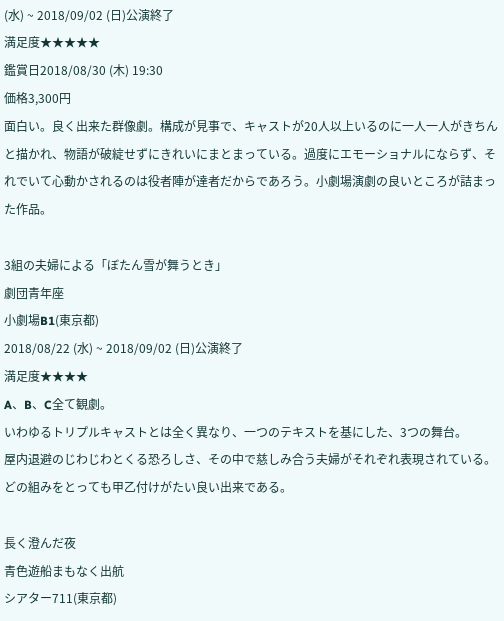(水) ~ 2018/09/02 (日)公演終了
満足度★★★★★
鑑賞日2018/08/30 (木) 19:30
価格3,300円
面白い。良く出来た群像劇。構成が見事で、キャストが20人以上いるのに一人一人がきちんと描かれ、物語が破綻せずにきれいにまとまっている。過度にエモーショナルにならず、それでいて心動かされるのは役者陣が達者だからであろう。小劇場演劇の良いところが詰まった作品。

3組の夫婦による「ぼたん雪が舞うとき」
劇団青年座
小劇場B1(東京都)
2018/08/22 (水) ~ 2018/09/02 (日)公演終了
満足度★★★★
A、B、C全て観劇。
いわゆるトリプルキャストとは全く異なり、一つのテキストを基にした、3つの舞台。
屋内退避のじわじわとくる恐ろしさ、その中で慈しみ合う夫婦がそれぞれ表現されている。どの組みをとっても甲乙付けがたい良い出来である。

長く澄んだ夜
青色遊船まもなく出航
シアター711(東京都)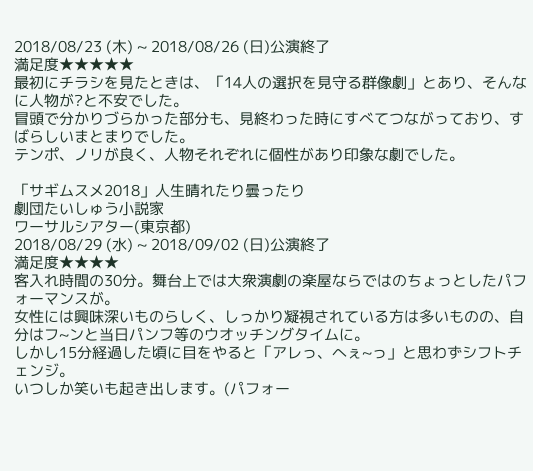2018/08/23 (木) ~ 2018/08/26 (日)公演終了
満足度★★★★★
最初にチラシを見たときは、「14人の選択を見守る群像劇」とあり、そんなに人物が?と不安でした。
冒頭で分かりづらかった部分も、見終わった時にすべてつながっており、すばらしいまとまりでした。
テンポ、ノリが良く、人物それぞれに個性があり印象な劇でした。

「サギムスメ2018」人生晴れたり曇ったり
劇団たいしゅう小説家
ワーサルシアター(東京都)
2018/08/29 (水) ~ 2018/09/02 (日)公演終了
満足度★★★★
客入れ時間の30分。舞台上では大衆演劇の楽屋ならではのちょっとしたパフォーマンスが。
女性には興味深いものらしく、しっかり凝視されている方は多いものの、自分はフ~ンと当日パンフ等のウオッチングタイムに。
しかし15分経過した頃に目をやると「アレっ、へぇ~っ」と思わずシフトチェンジ。
いつしか笑いも起き出します。(パフォー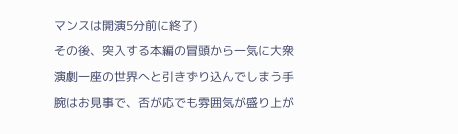マンスは開演5分前に終了)
その後、突入する本編の冒頭から一気に大衆演劇一座の世界へと引きずり込んでしまう手腕はお見事で、否が応でも雰囲気が盛り上が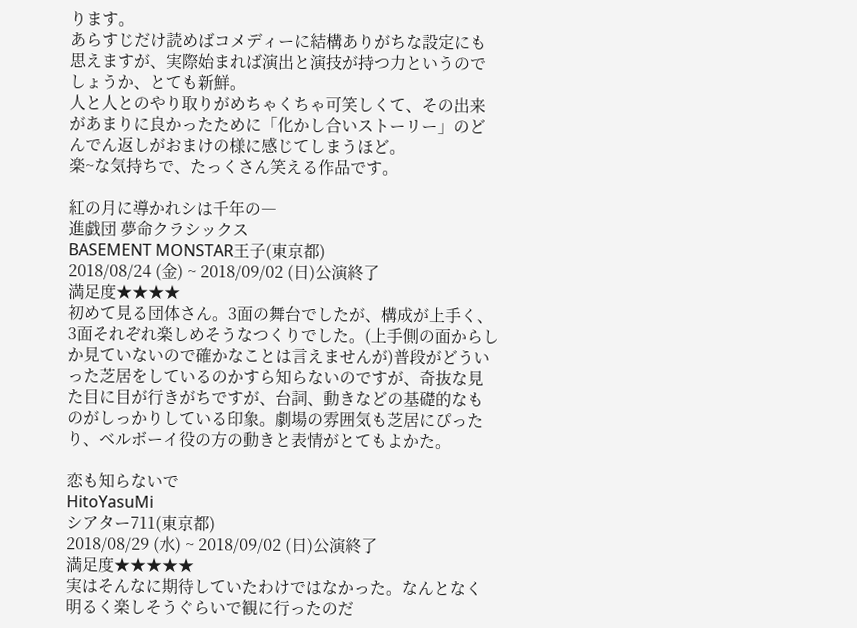ります。
あらすじだけ読めばコメディーに結構ありがちな設定にも思えますが、実際始まれば演出と演技が持つ力というのでしょうか、とても新鮮。
人と人とのやり取りがめちゃくちゃ可笑しくて、その出来があまりに良かったために「化かし合いストーリー」のどんでん返しがおまけの様に感じてしまうほど。
楽~な気持ちで、たっくさん笑える作品です。

紅の月に導かれシは千年の―
進戯団 夢命クラシックス
BASEMENT MONSTAR王子(東京都)
2018/08/24 (金) ~ 2018/09/02 (日)公演終了
満足度★★★★
初めて見る団体さん。3面の舞台でしたが、構成が上手く、3面それぞれ楽しめそうなつくりでした。(上手側の面からしか見ていないので確かなことは言えませんが)普段がどういった芝居をしているのかすら知らないのですが、奇抜な見た目に目が行きがちですが、台詞、動きなどの基礎的なものがしっかりしている印象。劇場の雰囲気も芝居にぴったり、ベルボーイ役の方の動きと表情がとてもよかた。

恋も知らないで
HitoYasuMi
シアター711(東京都)
2018/08/29 (水) ~ 2018/09/02 (日)公演終了
満足度★★★★★
実はそんなに期待していたわけではなかった。なんとなく明るく楽しそうぐらいで観に行ったのだ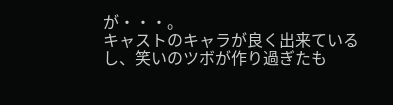が・・・。
キャストのキャラが良く出来ているし、笑いのツボが作り過ぎたも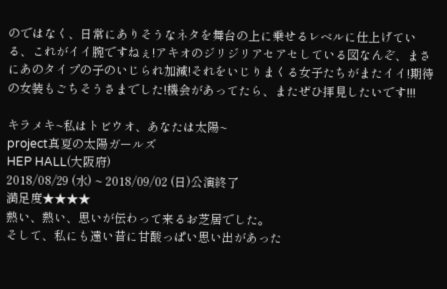のではなく、日常にありそうなネタを舞台の上に乗せるレベルに仕上げている、これがイイ腕ですねぇ!アキオのジリジリアセアセしている図なんぞ、まさにあのタイプの子のいじられ加減!それをいじりまくる女子たちがまたイイ!期待の女装もごちそうさまでした!機会があってたら、またぜひ拝見したいです!!!

キラメキ~私はトビウオ、あなたは太陽~
project真夏の太陽ガールズ
HEP HALL(大阪府)
2018/08/29 (水) ~ 2018/09/02 (日)公演終了
満足度★★★★
熱い、熱い、思いが伝わって来るお芝居でした。
そして、私にも遠い昔に甘酸っぱい思い出があった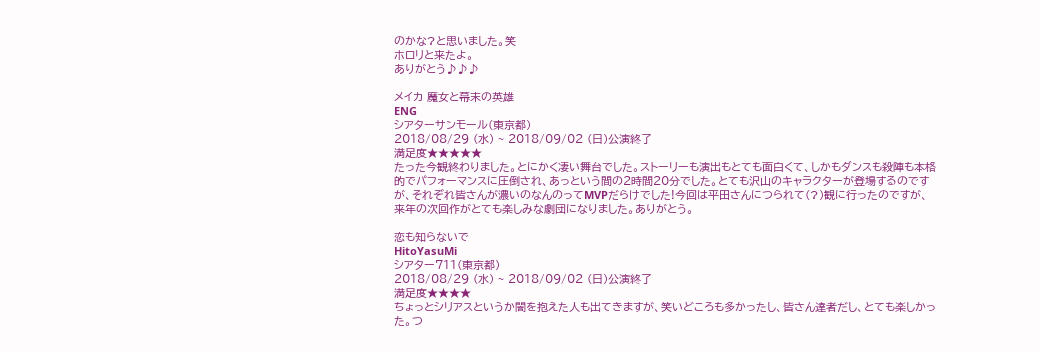のかな?と思いました。笑
ホロリと来たよ。
ありがとう♪♪♪

メイカ 魔女と幕末の英雄
ENG
シアターサンモール(東京都)
2018/08/29 (水) ~ 2018/09/02 (日)公演終了
満足度★★★★★
たった今観終わりました。とにかく凄い舞台でした。ストーリーも演出もとても面白くて、しかもダンスも殺陣も本格的でパフォーマンスに圧倒され、あっという間の2時間20分でした。とても沢山のキャラクターが登場するのですが、それぞれ皆さんが濃いのなんのってMVPだらけでした!今回は平田さんにつられて(?)観に行ったのですが、来年の次回作がとても楽しみな劇団になりました。ありがとう。

恋も知らないで
HitoYasuMi
シアター711(東京都)
2018/08/29 (水) ~ 2018/09/02 (日)公演終了
満足度★★★★
ちょっとシリアスというか闇を抱えた人も出てきますが、笑いどころも多かったし、皆さん達者だし、とても楽しかった。つ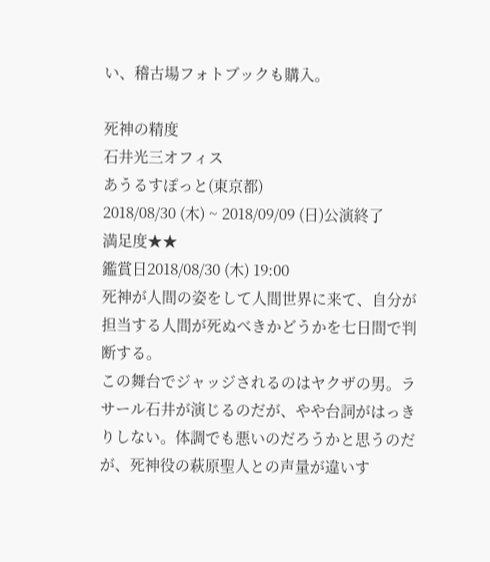い、稽古場フォトブックも購入。

死神の精度
石井光三オフィス
あうるすぽっと(東京都)
2018/08/30 (木) ~ 2018/09/09 (日)公演終了
満足度★★
鑑賞日2018/08/30 (木) 19:00
死神が人間の姿をして人間世界に来て、自分が担当する人間が死ぬべきかどうかを七日間で判断する。
この舞台でジャッジされるのはヤクザの男。ラサール石井が演じるのだが、やや台詞がはっきりしない。体調でも悪いのだろうかと思うのだが、死神役の萩原聖人との声量が違いす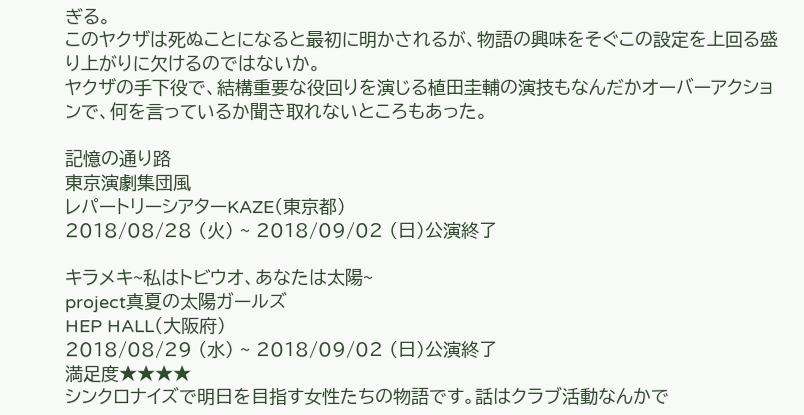ぎる。
このヤクザは死ぬことになると最初に明かされるが、物語の興味をそぐこの設定を上回る盛り上がりに欠けるのではないか。
ヤクザの手下役で、結構重要な役回りを演じる植田圭輔の演技もなんだかオーバーアクションで、何を言っているか聞き取れないところもあった。

記憶の通り路
東京演劇集団風
レパートリーシアターKAZE(東京都)
2018/08/28 (火) ~ 2018/09/02 (日)公演終了

キラメキ~私はトビウオ、あなたは太陽~
project真夏の太陽ガールズ
HEP HALL(大阪府)
2018/08/29 (水) ~ 2018/09/02 (日)公演終了
満足度★★★★
シンクロナイズで明日を目指す女性たちの物語です。話はクラブ活動なんかで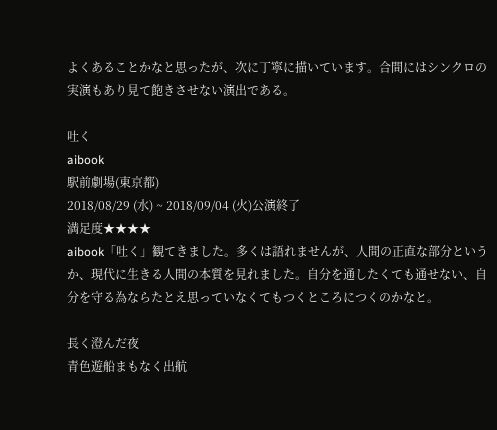よくあることかなと思ったが、次に丁寧に描いています。合間にはシンクロの実演もあり見て飽きさせない演出である。

吐く
aibook
駅前劇場(東京都)
2018/08/29 (水) ~ 2018/09/04 (火)公演終了
満足度★★★★
aibook「吐く」観てきました。多くは語れませんが、人間の正直な部分というか、現代に生きる人間の本質を見れました。自分を通したくても通せない、自分を守る為ならたとえ思っていなくてもつくところにつくのかなと。

長く澄んだ夜
青色遊船まもなく出航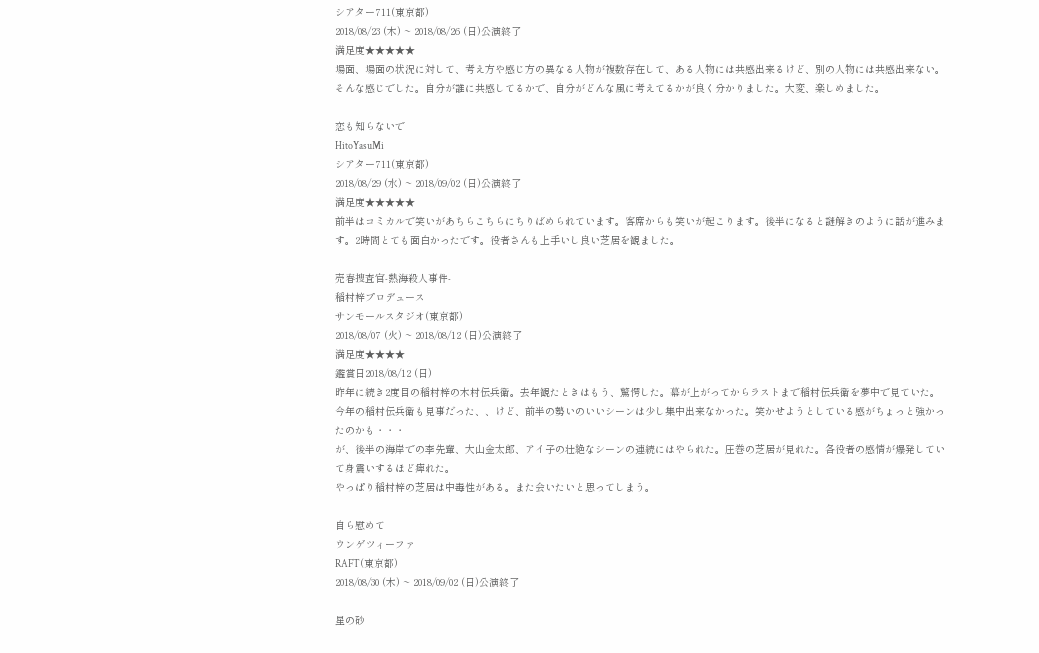シアター711(東京都)
2018/08/23 (木) ~ 2018/08/26 (日)公演終了
満足度★★★★★
場面、場面の状況に対して、考え方や感じ方の異なる人物が複数存在して、ある人物には共感出来るけど、別の人物には共感出来ない。そんな感じでした。自分が誰に共感してるかで、自分がどんな風に考えてるかが良く分かりました。大変、楽しめました。

恋も知らないで
HitoYasuMi
シアター711(東京都)
2018/08/29 (水) ~ 2018/09/02 (日)公演終了
満足度★★★★★
前半はコミカルで笑いがあちらこちらにちりばめられています。客席からも笑いが起こります。後半になると謎解きのように話が進みます。2時間とても面白かったです。役者さんも上手いし良い芝居を観ました。

売春捜査官-熱海殺人事件-
稲村梓プロデュース
サンモールスタジオ(東京都)
2018/08/07 (火) ~ 2018/08/12 (日)公演終了
満足度★★★★
鑑賞日2018/08/12 (日)
昨年に続き2度目の稲村梓の木村伝兵衛。去年観たときはもう、驚愕した。幕が上がってからラストまで稲村伝兵衛を夢中で見ていた。
今年の稲村伝兵衛も見事だった、、けど、前半の勢いのいいシーンは少し集中出来なかった。笑かせようとしている感がちょっと強かったのかも・・・
が、後半の海岸での李先輩、大山金太郎、アイ子の壮絶なシーンの連続にはやられた。圧巻の芝居が見れた。各役者の感情が爆発していて身震いするほど痺れた。
やっぱり稲村梓の芝居は中毒性がある。また会いたいと思ってしまう。

自ら慰めて
ウンゲツィーファ
RAFT(東京都)
2018/08/30 (木) ~ 2018/09/02 (日)公演終了

星の砂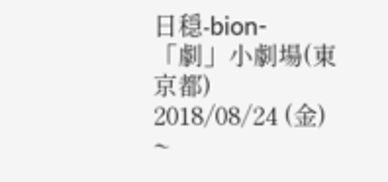日穏-bion-
「劇」小劇場(東京都)
2018/08/24 (金) ~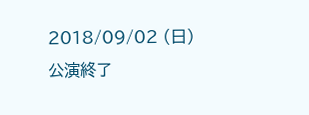2018/09/02 (日)公演終了